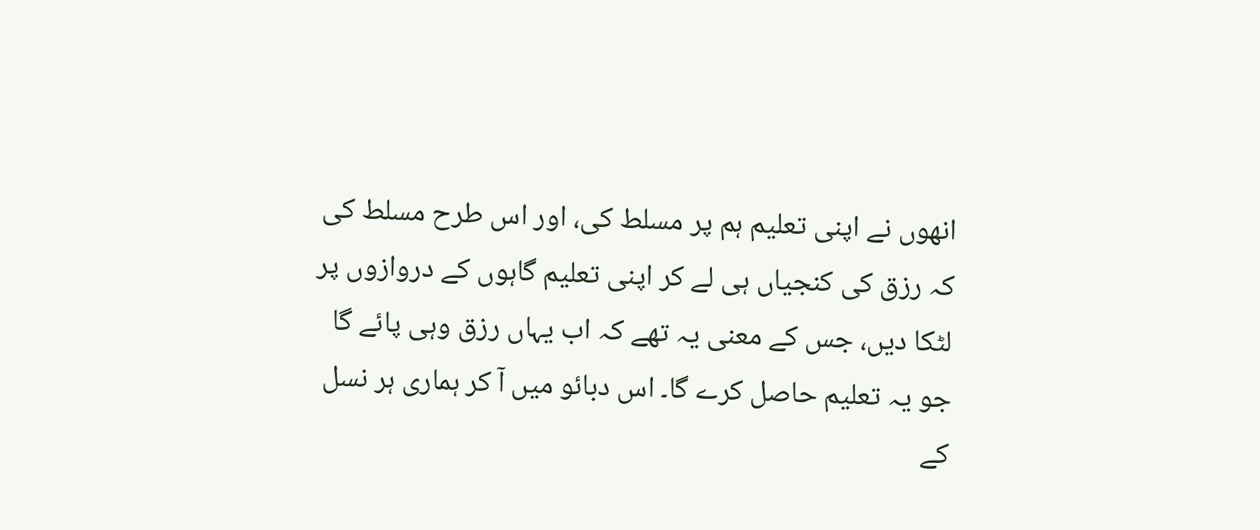انھوں نے اپنی تعلیم ہم پر مسلط کی، اور اس طرح مسلط کی کہ رزق کی کنجیاں ہی لے کر اپنی تعلیم گاہوں کے دروازوں پر لٹکا دیں، جس کے معنی یہ تھے کہ اب یہاں رزق وہی پائے گا جو یہ تعلیم حاصل کرے گا۔ اس دبائو میں آ کر ہماری ہر نسل کے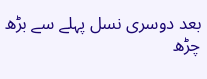بعد دوسری نسل پہلے سے بڑھ چڑھ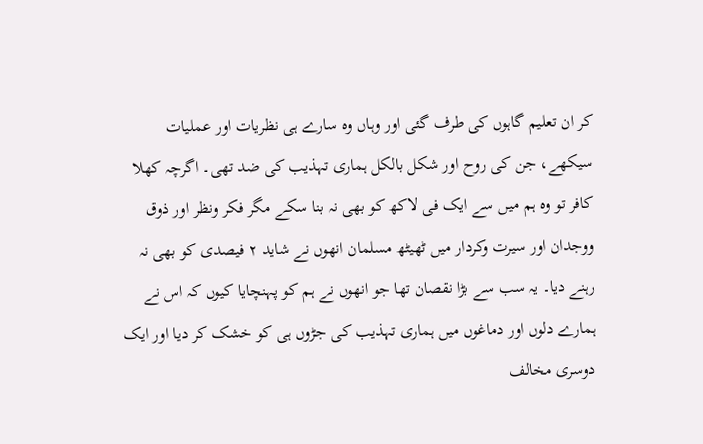کر ان تعلیم گاہوں کی طرف گئی اور وہاں وہ سارے ہی نظریات اور عملیات سیکھے، جن کی روح اور شکل بالکل ہماری تہذیب کی ضد تھی۔ اگرچہ کھلا کافر تو وہ ہم میں سے ایک فی لاکھ کو بھی نہ بنا سکے مگر فکر ونظر اور ذوق ووجدان اور سیرت وکردار میں ٹھیٹھ مسلمان انھوں نے شاید ۲ فیصدی کو بھی نہ رہنے دیا۔ یہ سب سے بڑا نقصان تھا جو انھوں نے ہم کو پہنچایا کیوں کہ اس نے ہمارے دلوں اور دماغوں میں ہماری تہذیب کی جڑوں ہی کو خشک کر دیا اور ایک دوسری مخالف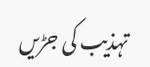تہذیب کی جڑیں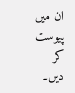ان میں پیوست کر دیں۔